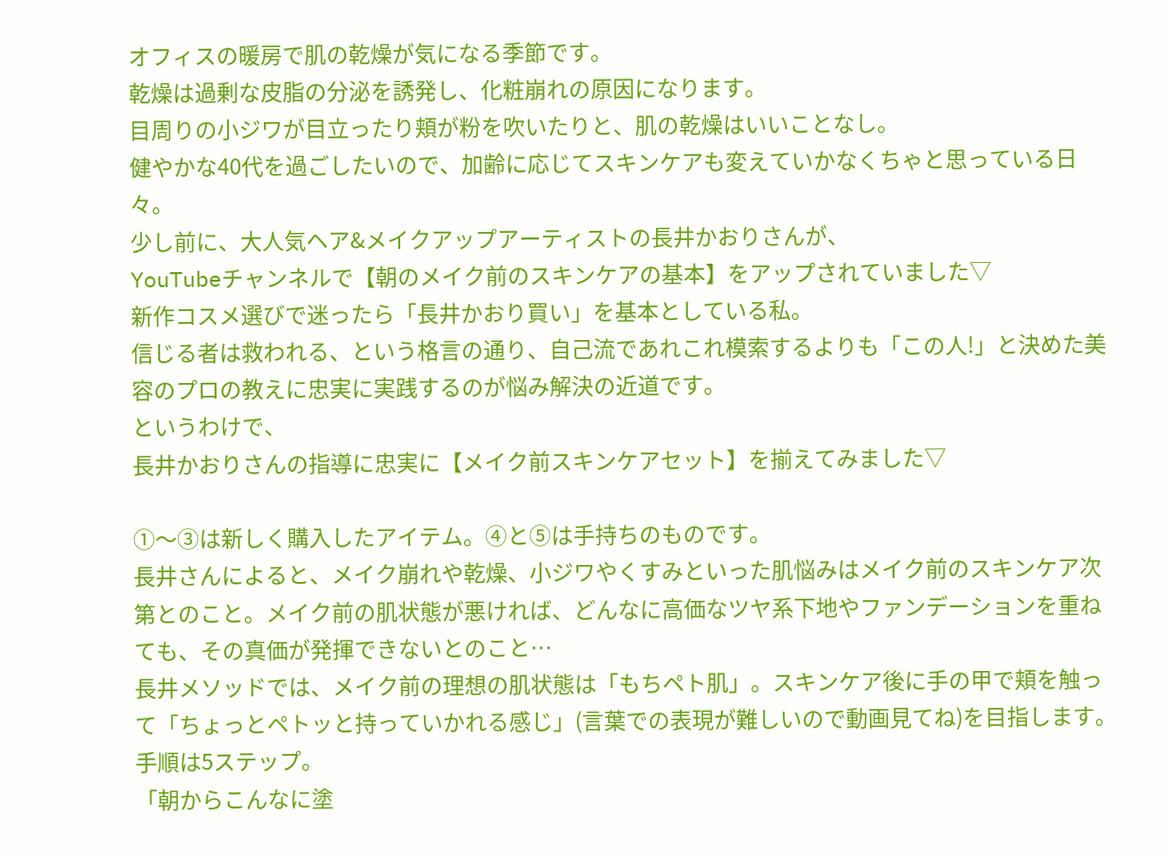オフィスの暖房で肌の乾燥が気になる季節です。
乾燥は過剰な皮脂の分泌を誘発し、化粧崩れの原因になります。
目周りの小ジワが目立ったり頬が粉を吹いたりと、肌の乾燥はいいことなし。
健やかな40代を過ごしたいので、加齢に応じてスキンケアも変えていかなくちゃと思っている日々。
少し前に、大人気ヘア&メイクアップアーティストの長井かおりさんが、
YouTubeチャンネルで【朝のメイク前のスキンケアの基本】をアップされていました▽
新作コスメ選びで迷ったら「長井かおり買い」を基本としている私。
信じる者は救われる、という格言の通り、自己流であれこれ模索するよりも「この人!」と決めた美容のプロの教えに忠実に実践するのが悩み解決の近道です。
というわけで、
長井かおりさんの指導に忠実に【メイク前スキンケアセット】を揃えてみました▽

①〜③は新しく購入したアイテム。④と⑤は手持ちのものです。
長井さんによると、メイク崩れや乾燥、小ジワやくすみといった肌悩みはメイク前のスキンケア次第とのこと。メイク前の肌状態が悪ければ、どんなに高価なツヤ系下地やファンデーションを重ねても、その真価が発揮できないとのこと…
長井メソッドでは、メイク前の理想の肌状態は「もちペト肌」。スキンケア後に手の甲で頬を触って「ちょっとペトッと持っていかれる感じ」(言葉での表現が難しいので動画見てね)を目指します。
手順は5ステップ。
「朝からこんなに塗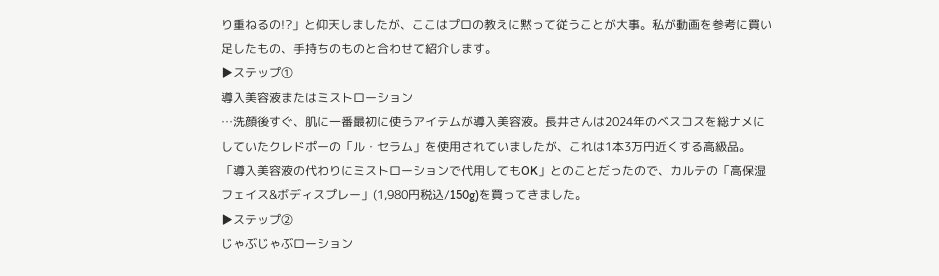り重ねるの!?」と仰天しましたが、ここはプロの教えに黙って従うことが大事。私が動画を参考に買い足したもの、手持ちのものと合わせて紹介します。
▶ステップ①
導入美容液またはミストローション
…洗顔後すぐ、肌に一番最初に使うアイテムが導入美容液。長井さんは2024年のベスコスを総ナメにしていたクレドポーの「ル・セラム」を使用されていましたが、これは1本3万円近くする高級品。「導入美容液の代わりにミストローションで代用してもOK」とのことだったので、カルテの「高保湿フェイス&ボディスプレー」(1,980円税込/150g)を買ってきました。
▶ステップ②
じゃぶじゃぶローション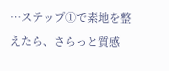…ステップ①で素地を整えたら、さらっと質感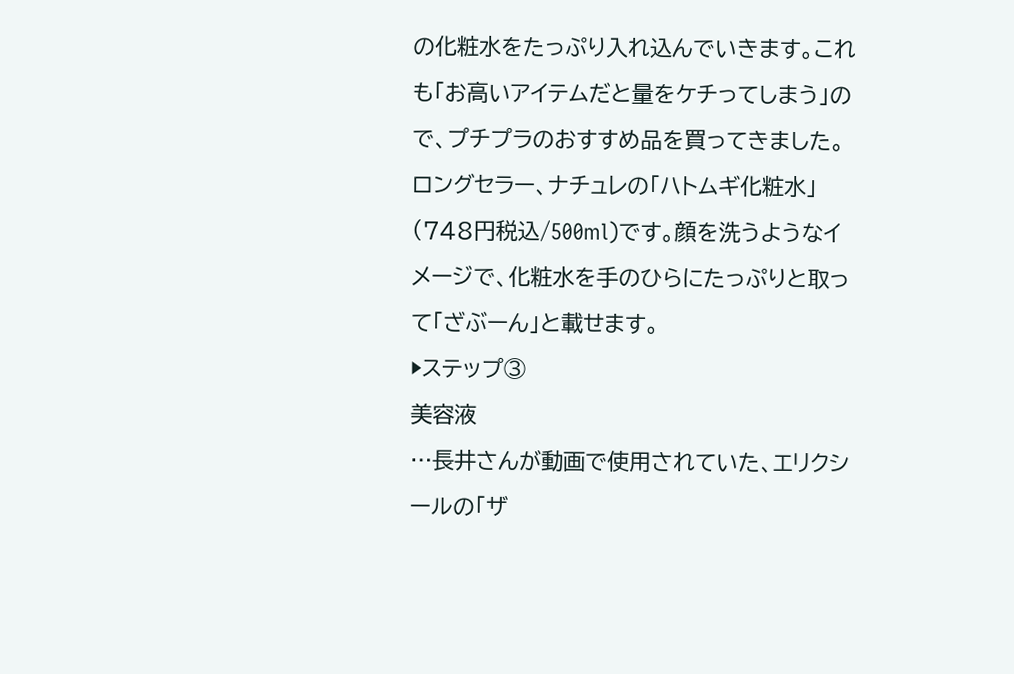の化粧水をたっぷり入れ込んでいきます。これも「お高いアイテムだと量をケチってしまう」ので、プチプラのおすすめ品を買ってきました。ロングセラー、ナチュレの「ハトムギ化粧水」(748円税込/500ml)です。顔を洗うようなイメージで、化粧水を手のひらにたっぷりと取って「ざぶーん」と載せます。
▶ステップ③
美容液
…長井さんが動画で使用されていた、エリクシールの「ザ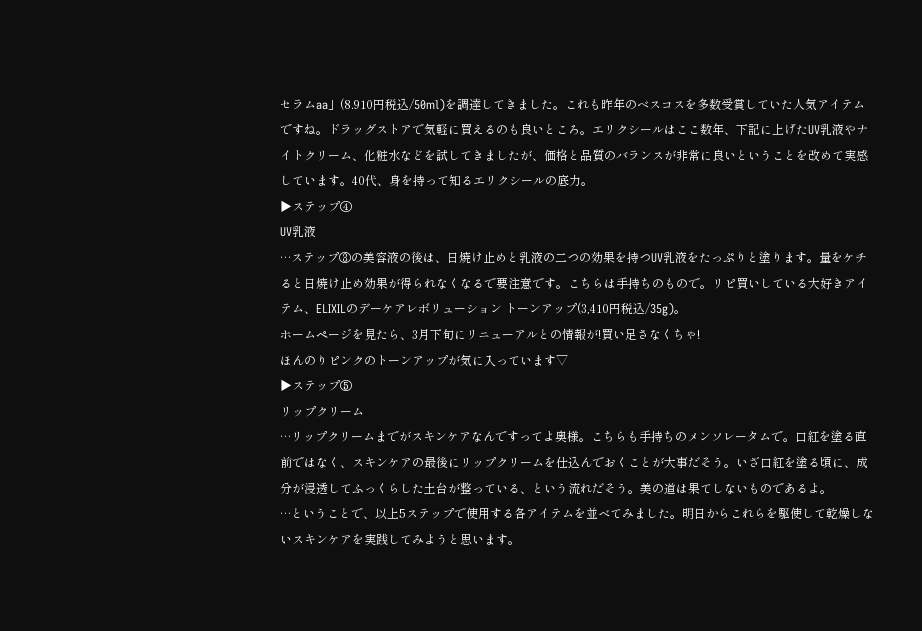セラムaa」(8.910円税込/50ml)を調達してきました。これも昨年のベスコスを多数受賞していた人気アイテムですね。ドラッグストアで気軽に買えるのも良いところ。エリクシールはここ数年、下記に上げたUV乳液やナイトクリーム、化粧水などを試してきましたが、価格と品質のバランスが非常に良いということを改めて実感しています。40代、身を持って知るエリクシールの底力。
▶ステップ④
UV乳液
…ステップ③の美容液の後は、日焼け止めと乳液の二つの効果を持つUV乳液をたっぷりと塗ります。量をケチると日焼け止め効果が得られなくなるで要注意です。こちらは手持ちのもので。リピ買いしている大好きアイテム、ELIXILのデーケアレボリューション トーンアップ(3,410円税込/35g)。
ホームページを見たら、3月下旬にリニューアルとの情報が!買い足さなくちゃ!
ほんのりピンクのトーンアップが気に入っています▽
▶ステップ⑤
リップクリーム
…リップクリームまでがスキンケアなんですってよ奥様。こちらも手持ちのメンソレータムで。口紅を塗る直前ではなく、スキンケアの最後にリップクリームを仕込んでおくことが大事だそう。いざ口紅を塗る頃に、成分が浸透してふっくらした土台が整っている、という流れだそう。美の道は果てしないものであるよ。
…ということで、以上5ステップで使用する各アイテムを並べてみました。明日からこれらを駆使して乾燥しないスキンケアを実践してみようと思います。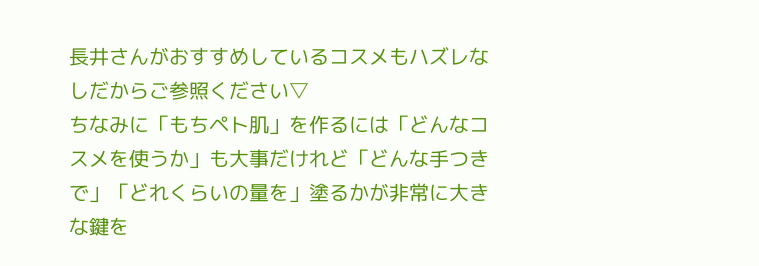長井さんがおすすめしているコスメもハズレなしだからご参照ください▽
ちなみに「もちペト肌」を作るには「どんなコスメを使うか」も大事だけれど「どんな手つきで」「どれくらいの量を」塗るかが非常に大きな鍵を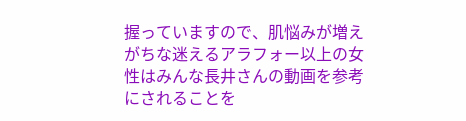握っていますので、肌悩みが増えがちな迷えるアラフォー以上の女性はみんな長井さんの動画を参考にされることを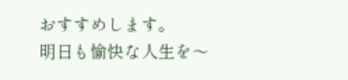おすすめします。
明日も愉快な人生を〜